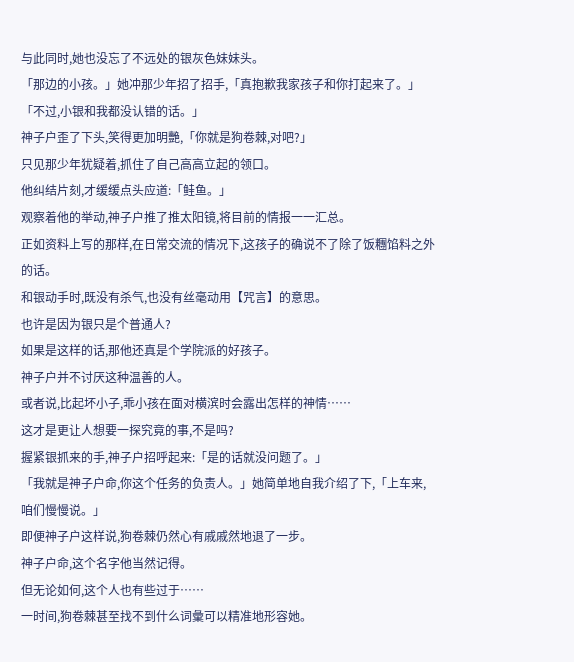与此同时,她也没忘了不远处的银灰色妹妹头。
「那边的小孩。」她冲那少年招了招手,「真抱歉我家孩子和你打起来了。」
「不过,小银和我都没认错的话。」
神子户歪了下头,笑得更加明艷,「你就是狗卷棘,对吧?」
只见那少年犹疑着,抓住了自己高高立起的领口。
他纠结片刻,才缓缓点头应道:「鲑鱼。」
观察着他的举动,神子户推了推太阳镜,将目前的情报一一汇总。
正如资料上写的那样,在日常交流的情况下,这孩子的确说不了除了饭糰馅料之外的话。
和银动手时,既没有杀气,也没有丝毫动用【咒言】的意思。
也许是因为银只是个普通人?
如果是这样的话,那他还真是个学院派的好孩子。
神子户并不讨厌这种温善的人。
或者说,比起坏小子,乖小孩在面对横滨时会露出怎样的神情……
这才是更让人想要一探究竟的事,不是吗?
握紧银抓来的手,神子户招呼起来:「是的话就没问题了。」
「我就是神子户命,你这个任务的负责人。」她简单地自我介绍了下,「上车来,咱们慢慢说。」
即便神子户这样说,狗卷棘仍然心有戚戚然地退了一步。
神子户命,这个名字他当然记得。
但无论如何,这个人也有些过于……
一时间,狗卷棘甚至找不到什么词彙可以精准地形容她。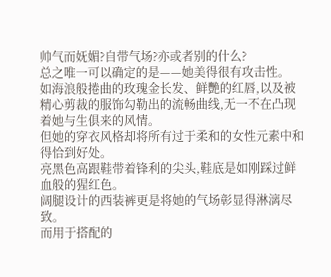帅气而妩媚?自带气场?亦或者别的什么?
总之唯一可以确定的是——她美得很有攻击性。
如海浪般捲曲的玫瑰金长发、鲜艷的红唇,以及被精心剪裁的服饰勾勒出的流畅曲线,无一不在凸现着她与生俱来的风情。
但她的穿衣风格却将所有过于柔和的女性元素中和得恰到好处。
亮黑色高跟鞋带着锋利的尖头,鞋底是如刚踩过鲜血般的猩红色。
阔腿设计的西装裤更是将她的气场彰显得淋漓尽致。
而用于搭配的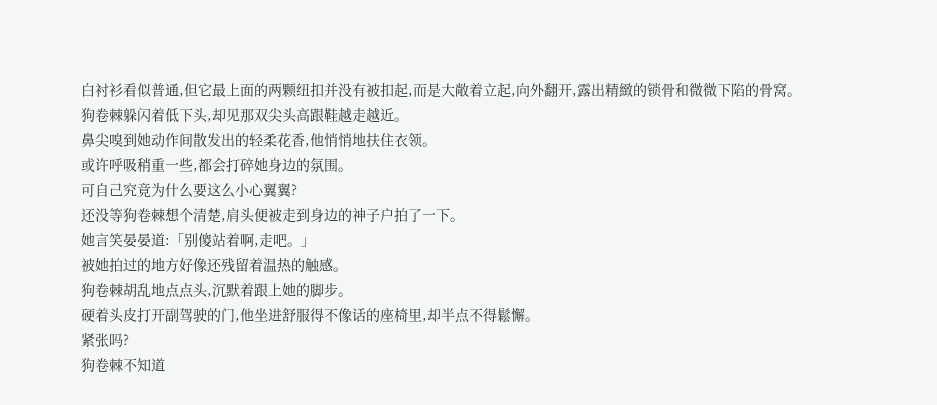白衬衫看似普通,但它最上面的两颗纽扣并没有被扣起,而是大敞着立起,向外翻开,露出精緻的锁骨和微微下陷的骨窝。
狗卷棘躲闪着低下头,却见那双尖头高跟鞋越走越近。
鼻尖嗅到她动作间散发出的轻柔花香,他悄悄地扶住衣领。
或许呼吸稍重一些,都会打碎她身边的氛围。
可自己究竟为什么要这么小心翼翼?
还没等狗卷棘想个清楚,肩头便被走到身边的神子户拍了一下。
她言笑晏晏道:「别傻站着啊,走吧。」
被她拍过的地方好像还残留着温热的触感。
狗卷棘胡乱地点点头,沉默着跟上她的脚步。
硬着头皮打开副驾驶的门,他坐进舒服得不像话的座椅里,却半点不得鬆懈。
紧张吗?
狗卷棘不知道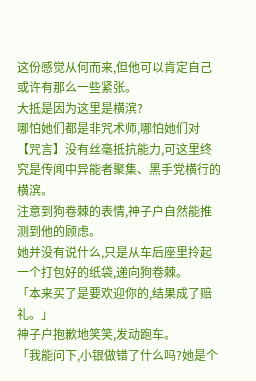这份感觉从何而来,但他可以肯定自己或许有那么一些紧张。
大抵是因为这里是横滨?
哪怕她们都是非咒术师,哪怕她们对【咒言】没有丝毫抵抗能力,可这里终究是传闻中异能者聚集、黑手党横行的横滨。
注意到狗卷棘的表情,神子户自然能推测到他的顾虑。
她并没有说什么,只是从车后座里拎起一个打包好的纸袋,递向狗卷棘。
「本来买了是要欢迎你的,结果成了赔礼。」
神子户抱歉地笑笑,发动跑车。
「我能问下,小银做错了什么吗?她是个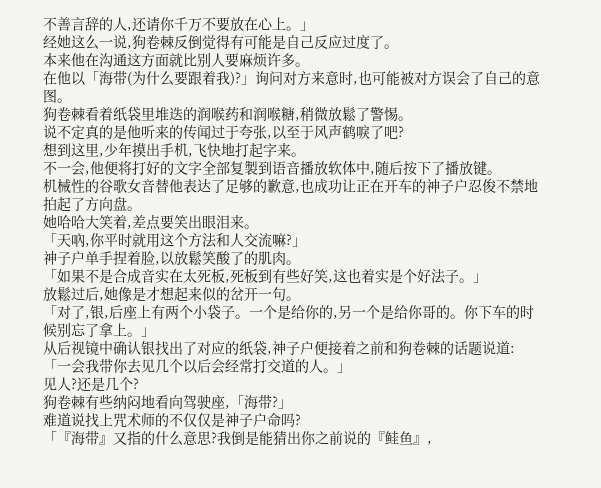不善言辞的人,还请你千万不要放在心上。」
经她这么一说,狗卷棘反倒觉得有可能是自己反应过度了。
本来他在沟通这方面就比别人要麻烦许多。
在他以「海带(为什么要跟着我)?」询问对方来意时,也可能被对方误会了自己的意图。
狗卷棘看着纸袋里堆迭的润喉药和润喉糖,稍微放鬆了警惕。
说不定真的是他听来的传闻过于夸张,以至于风声鹤唳了吧?
想到这里,少年摸出手机,飞快地打起字来。
不一会,他便将打好的文字全部复製到语音播放软体中,随后按下了播放键。
机械性的谷歌女音替他表达了足够的歉意,也成功让正在开车的神子户忍俊不禁地拍起了方向盘。
她哈哈大笑着,差点要笑出眼泪来。
「天吶,你平时就用这个方法和人交流嘛?」
神子户单手捏着脸,以放鬆笑酸了的肌肉。
「如果不是合成音实在太死板,死板到有些好笑,这也着实是个好法子。」
放鬆过后,她像是才想起来似的岔开一句。
「对了,银,后座上有两个小袋子。一个是给你的,另一个是给你哥的。你下车的时候别忘了拿上。」
从后视镜中确认银找出了对应的纸袋,神子户便接着之前和狗卷棘的话题说道:「一会我带你去见几个以后会经常打交道的人。」
见人?还是几个?
狗卷棘有些纳闷地看向驾驶座,「海带?」
难道说找上咒术师的不仅仅是神子户命吗?
「『海带』又指的什么意思?我倒是能猜出你之前说的『鲑鱼』,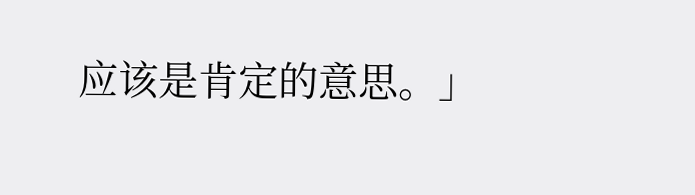应该是肯定的意思。」